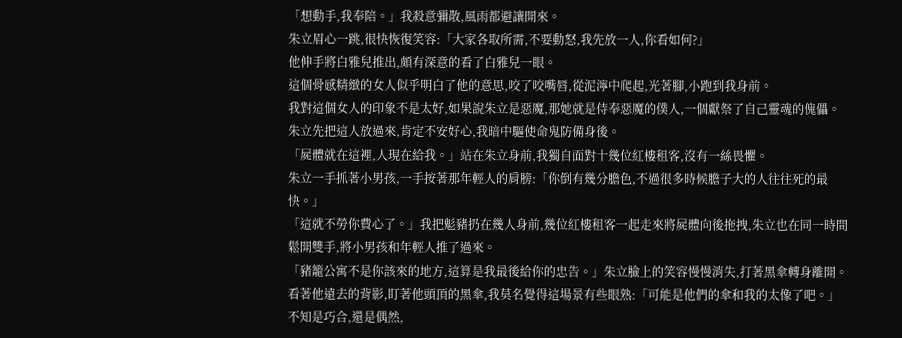「想動手,我奉陪。」我殺意彌散,風雨都避讓開來。
朱立眉心一跳,很快恢復笑容:「大家各取所需,不要動怒,我先放一人,你看如何?」
他伸手將白雅兒推出,頗有深意的看了白雅兒一眼。
這個骨感精緻的女人似乎明白了他的意思,咬了咬嘴唇,從泥濘中爬起,光著腳,小跑到我身前。
我對這個女人的印象不是太好,如果說朱立是惡魔,那她就是侍奉惡魔的僕人,一個獻祭了自己靈魂的傀儡。
朱立先把這人放過來,肯定不安好心,我暗中驅使命鬼防備身後。
「屍體就在這裡,人現在給我。」站在朱立身前,我獨自面對十幾位紅樓租客,沒有一絲畏懼。
朱立一手抓著小男孩,一手按著那年輕人的肩膀:「你倒有幾分膽色,不過很多時候膽子大的人往往死的最快。」
「這就不勞你費心了。」我把鬽豬扔在幾人身前,幾位紅樓租客一起走來將屍體向後拖拽,朱立也在同一時間鬆開雙手,將小男孩和年輕人推了過來。
「豬籠公寓不是你該來的地方,這算是我最後給你的忠告。」朱立臉上的笑容慢慢消失,打著黑傘轉身離開。
看著他遠去的背影,盯著他頭頂的黑傘,我莫名覺得這場景有些眼熟:「可能是他們的傘和我的太像了吧。」
不知是巧合,還是偶然,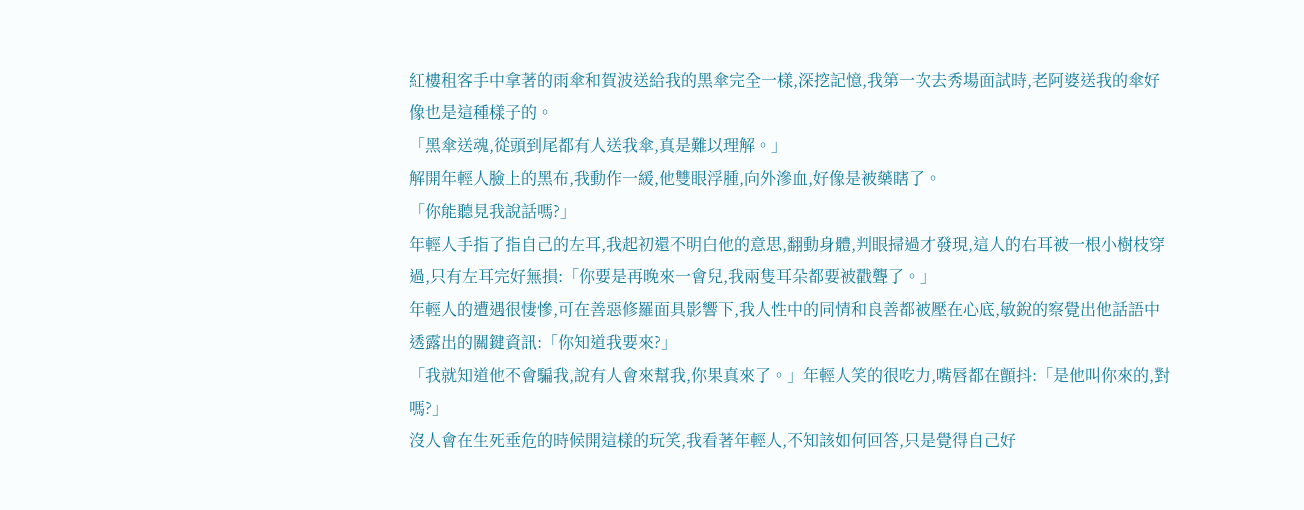紅樓租客手中拿著的雨傘和賀波送給我的黑傘完全一樣,深挖記憶,我第一次去秀場面試時,老阿婆送我的傘好像也是這種樣子的。
「黑傘送魂,從頭到尾都有人送我傘,真是難以理解。」
解開年輕人臉上的黑布,我動作一緩,他雙眼浮腫,向外滲血,好像是被藥瞎了。
「你能聽見我說話嗎?」
年輕人手指了指自己的左耳,我起初還不明白他的意思,翻動身體,判眼掃過才發現,這人的右耳被一根小樹枝穿過,只有左耳完好無損:「你要是再晚來一會兒,我兩隻耳朵都要被戳聾了。」
年輕人的遭遇很悽慘,可在善惡修羅面具影響下,我人性中的同情和良善都被壓在心底,敏銳的察覺出他話語中透露出的關鍵資訊:「你知道我要來?」
「我就知道他不會騙我,說有人會來幫我,你果真來了。」年輕人笑的很吃力,嘴唇都在顫抖:「是他叫你來的,對嗎?」
沒人會在生死垂危的時候開這樣的玩笑,我看著年輕人,不知該如何回答,只是覺得自己好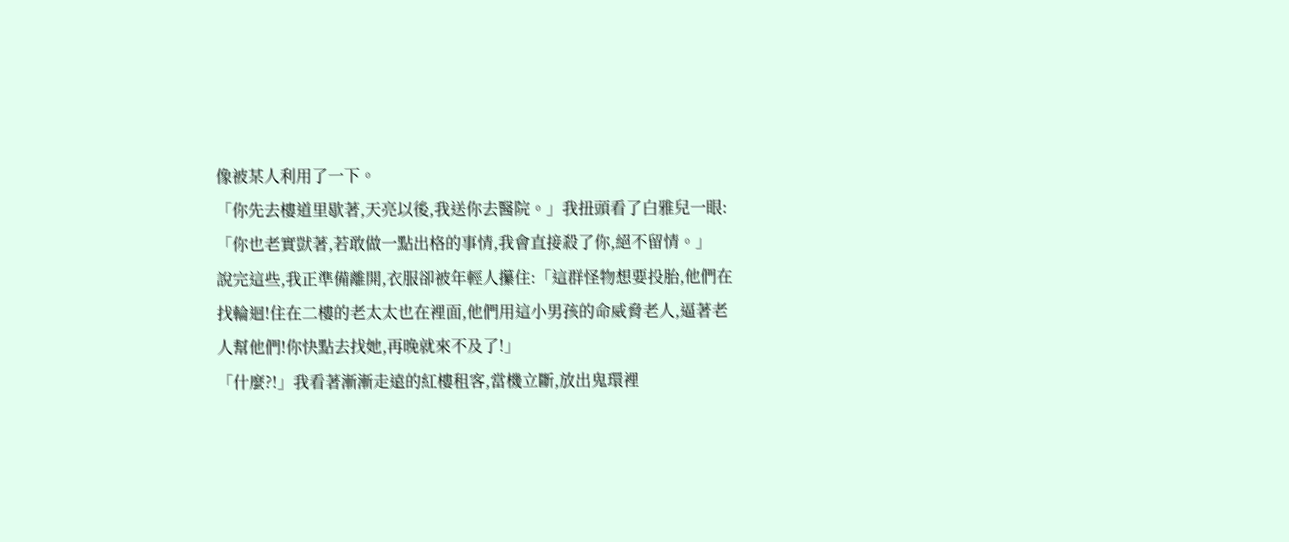像被某人利用了一下。
「你先去樓道里歇著,天亮以後,我送你去醫院。」我扭頭看了白雅兒一眼:「你也老實獃著,若敢做一點出格的事情,我會直接殺了你,絕不留情。」
說完這些,我正準備離開,衣服卻被年輕人攥住:「這群怪物想要投胎,他們在找輪迴!住在二樓的老太太也在裡面,他們用這小男孩的命威脅老人,逼著老人幫他們!你快點去找她,再晚就來不及了!」
「什麼?!」我看著漸漸走遠的紅樓租客,當機立斷,放出鬼環裡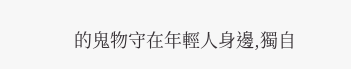的鬼物守在年輕人身邊,獨自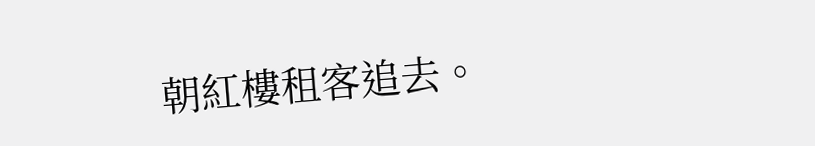朝紅樓租客追去。